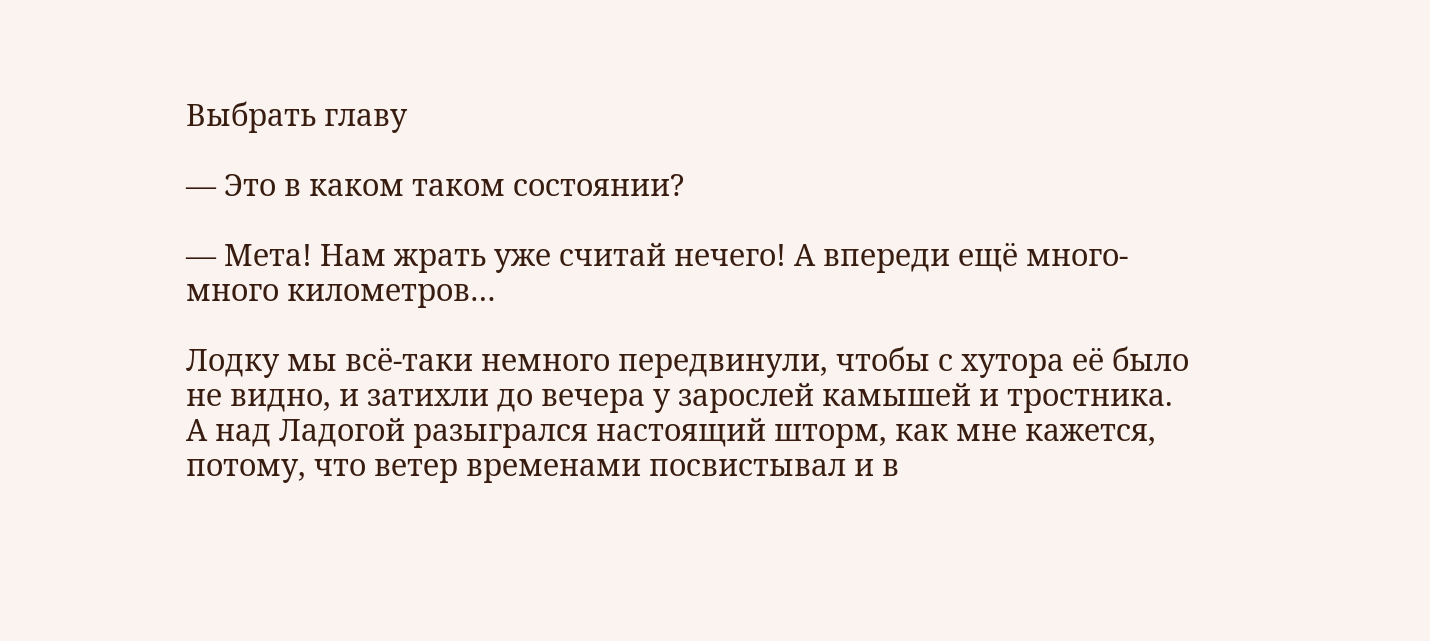Выбрать главу

— Это в каком таком состоянии?

— Мета! Нам жрать уже считай нечего! А впереди ещё много-много километров…

Лодку мы всё-таки немного передвинули, чтобы с хутора её было не видно, и затихли до вечера у зарослей камышей и тростника. А над Ладогой разыгрался настоящий шторм, как мне кажется, потому, что ветер временами посвистывал и в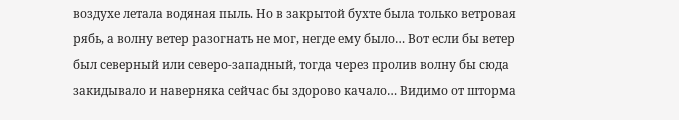воздухе летала водяная пыль. Но в закрытой бухте была только ветровая рябь, а волну ветер разогнать не мог, негде ему было… Вот если бы ветер был северный или северо-западный, тогда через пролив волну бы сюда закидывало и наверняка сейчас бы здорово качало… Видимо от шторма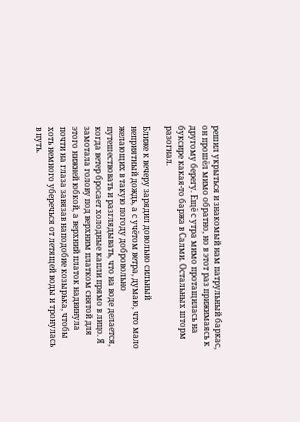решил укрыться и знакомый нам патрульный баркас, он прошёл мимо обратно, но в этот раз прижимаясь к другому берегу. Ещё с утра мимо протащилась на буксире какая-то баржа в Салми. Остальных шторм разогнал.

Ближе к вечеру зарядил довольно сильный неприятный дождь, а с учётом ветра, думаю, что мало желающих в такую погоду добровольно путешествовать и разглядывать, что на воде делается, когда ветер бросает холодные капли прямо в лицо. Я замотала голову под верхним платком снятой для этого нижней юбкой, а верхний платок надвинула почти на глаза завязав наподобие козырька, чтобы хоть немного уберечься от летящей воды и тронулась в путь.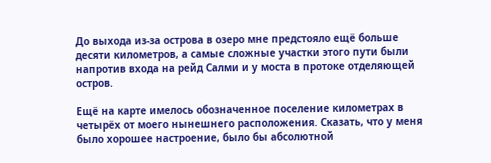До выхода из-за острова в озеро мне предстояло ещё больше десяти километров, а самые сложные участки этого пути были напротив входа на рейд Салми и у моста в протоке отделяющей остров.

Ещё на карте имелось обозначенное поселение километрах в четырёх от моего нынешнего расположения. Сказать, что у меня было хорошее настроение, было бы абсолютной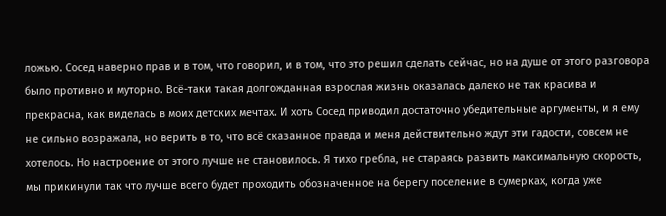ложью. Сосед наверно прав и в том, что говорил, и в том, что это решил сделать сейчас, но на душе от этого разговора было противно и муторно. Всё-таки такая долгожданная взрослая жизнь оказалась далеко не так красива и прекрасна, как виделась в моих детских мечтах. И хоть Сосед приводил достаточно убедительные аргументы, и я ему не сильно возражала, но верить в то, что всё сказанное правда и меня действительно ждут эти гадости, совсем не хотелось. Но настроение от этого лучше не становилось. Я тихо гребла, не стараясь развить максимальную скорость, мы прикинули так что лучше всего будет проходить обозначенное на берегу поселение в сумерках, когда уже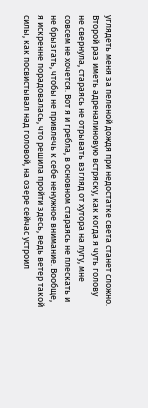углядеть меня за пеленой дождя при недостатке света станет сложно. Второй раз иметь адреналиновую встряску, как когда я чуть голову не свернула, стараясь не отрывать взгляд от хутора на лугу, мне совсем не хочется. Вот я и гребла, в основном стараясь не плескать и не брызгать, чтобы не привлечь к себе ненужное внимание. Вообще, я искренне порадовалась, что решила пройти здесь, ведь ветер такой силы, как посвистывал над головой, на озере сейчас устроил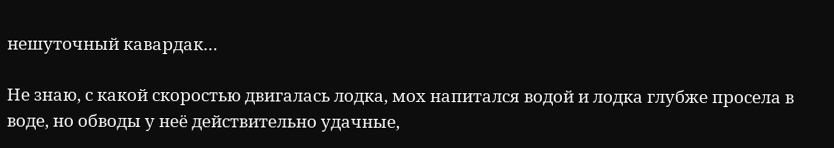нешуточный кавардак…

Не знаю, с какой скоростью двигалась лодка, мох напитался водой и лодка глубже просела в воде, но обводы у неё действительно удачные,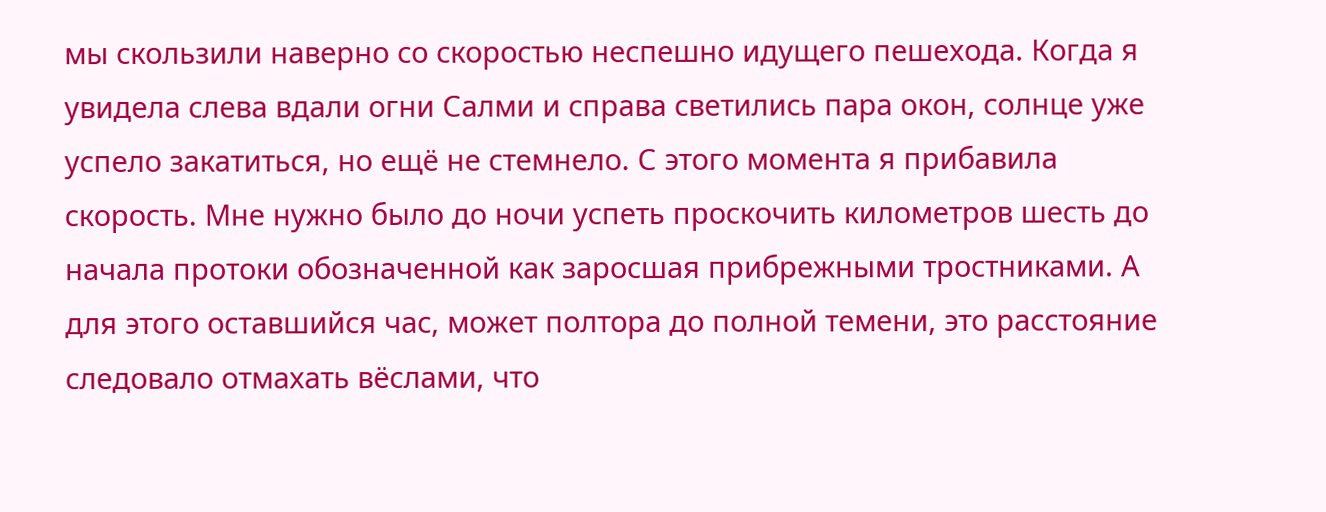мы скользили наверно со скоростью неспешно идущего пешехода. Когда я увидела слева вдали огни Салми и справа светились пара окон, солнце уже успело закатиться, но ещё не стемнело. С этого момента я прибавила скорость. Мне нужно было до ночи успеть проскочить километров шесть до начала протоки обозначенной как заросшая прибрежными тростниками. А для этого оставшийся час, может полтора до полной темени, это расстояние следовало отмахать вёслами, что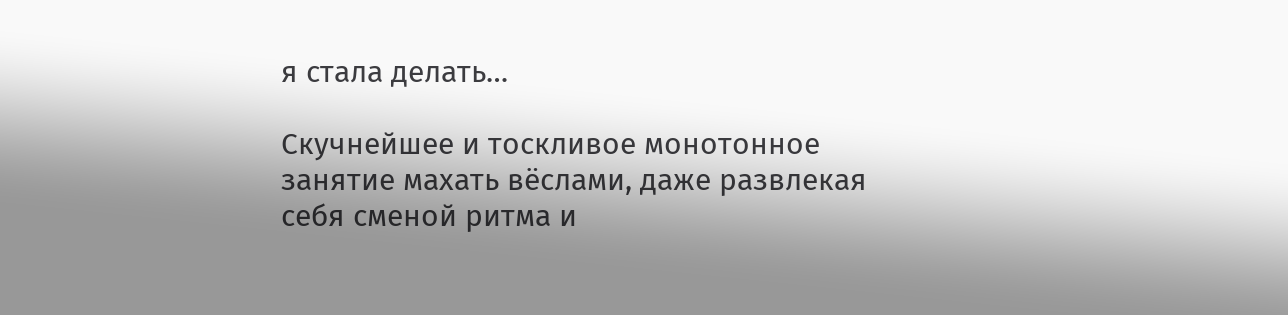я стала делать…

Скучнейшее и тоскливое монотонное занятие махать вёслами, даже развлекая себя сменой ритма и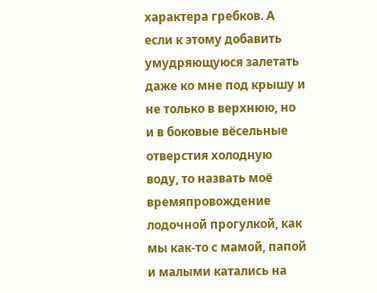характера гребков. А если к этому добавить умудряющуюся залетать даже ко мне под крышу и не только в верхнюю, но и в боковые вёсельные отверстия холодную воду, то назвать моё времяпровождение лодочной прогулкой, как мы как-то с мамой, папой и малыми катались на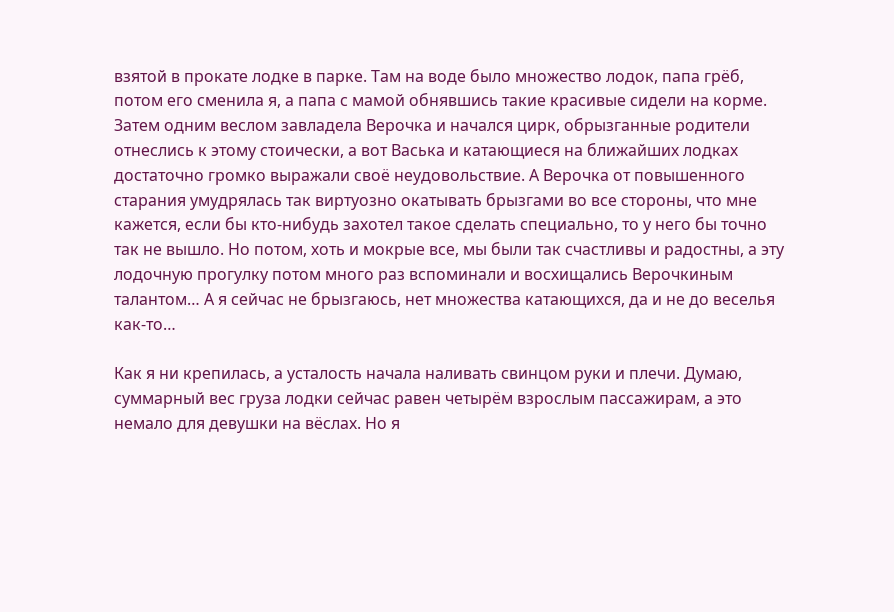взятой в прокате лодке в парке. Там на воде было множество лодок, папа грёб, потом его сменила я, а папа с мамой обнявшись такие красивые сидели на корме. Затем одним веслом завладела Верочка и начался цирк, обрызганные родители отнеслись к этому стоически, а вот Васька и катающиеся на ближайших лодках достаточно громко выражали своё неудовольствие. А Верочка от повышенного старания умудрялась так виртуозно окатывать брызгами во все стороны, что мне кажется, если бы кто-нибудь захотел такое сделать специально, то у него бы точно так не вышло. Но потом, хоть и мокрые все, мы были так счастливы и радостны, а эту лодочную прогулку потом много раз вспоминали и восхищались Верочкиным талантом… А я сейчас не брызгаюсь, нет множества катающихся, да и не до веселья как-то…

Как я ни крепилась, а усталость начала наливать свинцом руки и плечи. Думаю, суммарный вес груза лодки сейчас равен четырём взрослым пассажирам, а это немало для девушки на вёслах. Но я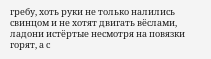гребу, хоть руки не только налились свинцом и не хотят двигать вёслами, ладони истёртые несмотря на повязки горят, а с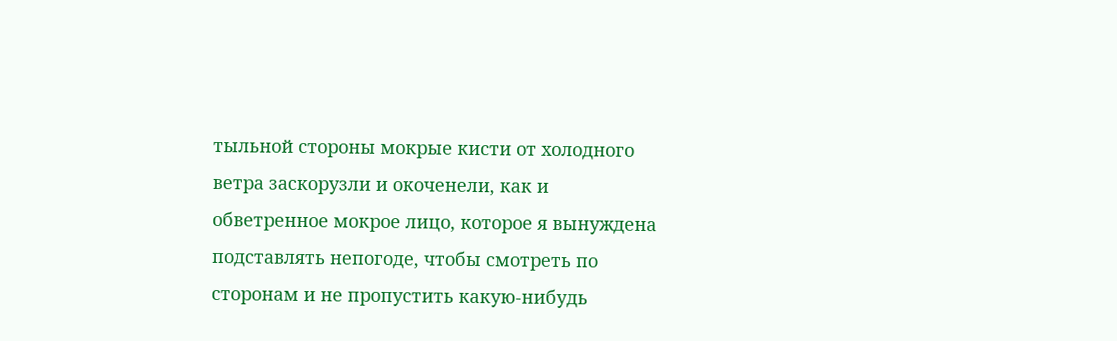тыльной стороны мокрые кисти от холодного ветра заскорузли и окоченели, как и обветренное мокрое лицо, которое я вынуждена подставлять непогоде, чтобы смотреть по сторонам и не пропустить какую-нибудь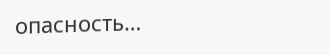опасность…